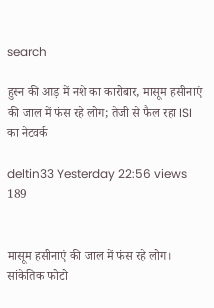search

हुस्न की आड़ में नशे का कारोबार, मासूम हसीनाएं की जाल में फंस रहे लोग; तेजी से फैल रहा ISI का नेटवर्क

deltin33 Yesterday 22:56 views 189


मासूम हसीनाएं की जाल में फंस रहे लोग। सांकेतिक फोटो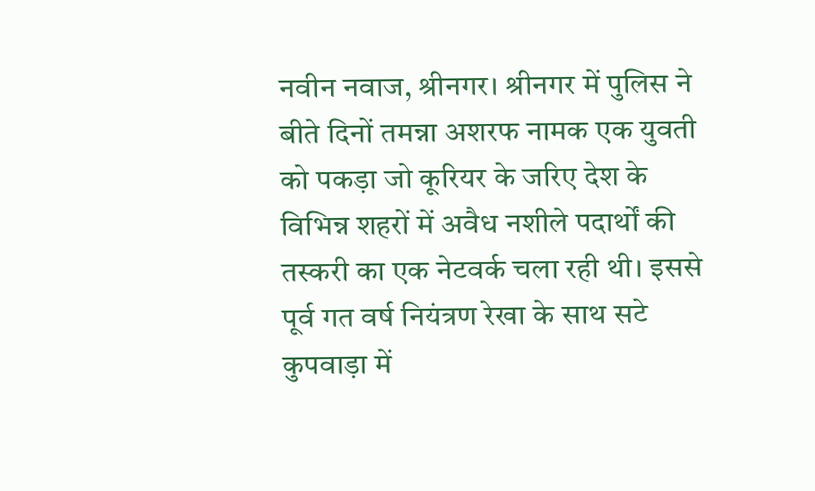नवीन नवाज, श्रीनगर। श्रीनगर में पुलिस ने बीते दिनों तमन्ना अशरफ नामक एक युवती को पकड़ा जो कूरियर के जरिए देश के विभिन्न शहरों में अवैध नशीले पदार्थों की तस्करी का एक नेटवर्क चला रही थी। इससे पूर्व गत वर्ष नियंत्रण रेखा के साथ सटे कुपवाड़ा में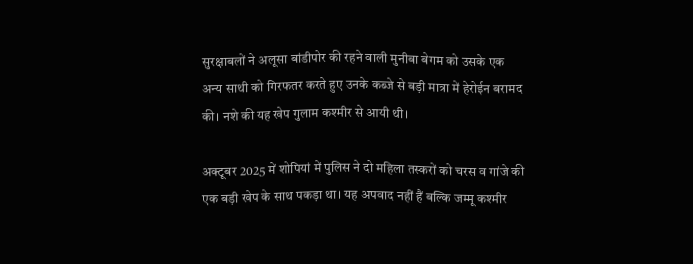सुरक्षाबलों ने अलूसा बांडीपोर की रहने वाली मुनीबा बेगम को उसके एक अन्य साथी को गिरफतर करते हुए उनके कब्जे से बड़ी मात्रा में हेरोईन बरामद की। नशे की यह खेप गुलाम कश्मीर से आयी थी।

अक्टूबर 2025 में शोपियां में पुलिस ने दो महिला तस्करों को चरस व गांजे की एक बड़ी खेप के साथ पकड़ा था। यह अपवाद नहीं हैं बल्कि जम्मू कश्मीर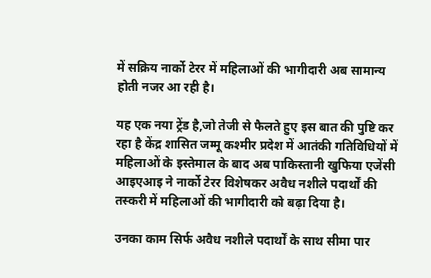में सक्रिय नार्को टेरर में महिलाओं की भागीदारी अब सामान्य होती नजर आ रही है।

यह एक नया ट्रेंड है,जो तेजी से फैलते हुए इस बात की पुष्टि कर रहा है केंद्र शासित जम्मू कश्मीर प्रदेश में आतंकी गतिविधियों में महिलाओं के इस्तेमाल के बाद अब पाकिस्तानी खुफिया एजेंसी आइएआइ ने नार्को टेरर विशेषकर अवैध नशीले पदार्थों की तस्करी में महिलाओं की भागीदारी को बढ़ा दिया है।

उनका काम सिर्फ अवैध नशीले पदार्थों के साथ सीमा पार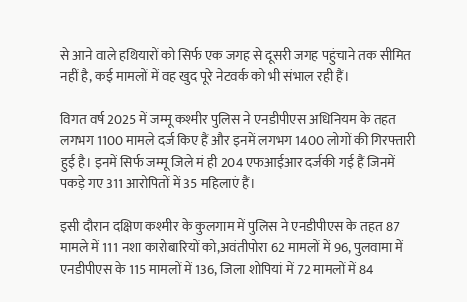से आने वाले हथियारों को सिर्फ एक जगह से दूसरी जगह पहुंचाने तक सीमित नहीं है, कई मामलों में वह खुद पूरे नेटवर्क को भी संभाल रही हैं।

विगत वर्ष 2025 में जम्मू कश्मीर पुलिस ने एनडीपीएस अधिनियम के तहत लगभग 1100 मामले दर्ज किए हैं और इनमें लगभग 1400 लोगों की गिरफ्तारी हुई है। इनमें सिर्फ जम्मू जिले मं ही 204 एफआईआर दर्जकी गई हैं जिनमें पकड़े गए 311 आरोपितों में 35 महिलाएं हैं।

इसी दौरान दक्षिण कश्मीर के कुलगाम में पुलिस ने एनडीपीएस के तहत 87 मामले में 111 नशा कारोबारियों को,अवंतीपोरा 62 मामलों में 96, पुलवामा में एनडीपीएस के 115 मामलों में 136, जिला शोपियां में 72 मामलों में 84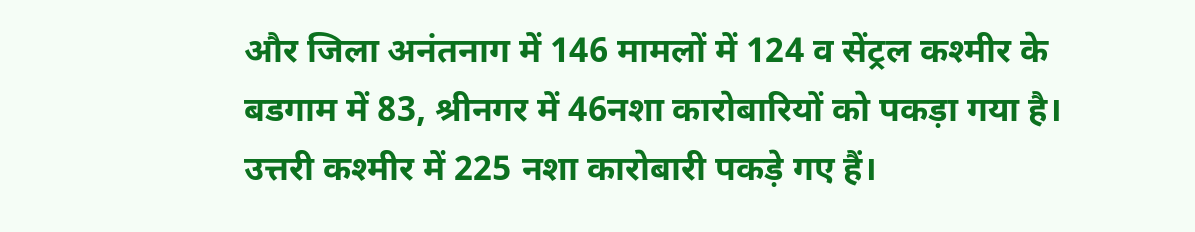और जिला अनंतनाग में 146 मामलों में 124 व सेंट्रल कश्मीर के बडगाम में 83, श्रीनगर में 46नशा कारोबारियों को पकड़ा गया है। उत्तरी कश्मीर में 225 नशा कारोबारी पकड़े गए हैं।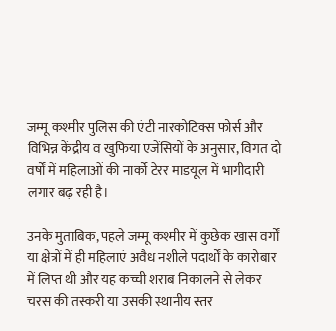जम्मू कश्मीर पुलिस की एंटी नारकोटिक्स फोर्स और विभिन्न केंद्रीय व खुफिया एजेंसियों के अनुसार, विगत दो वर्षों में महिलाओं की नार्को टेरर माडयूल में भागीदारी लगार बढ़ रही है।

उनके मुताबिक, पहले जम्मू कश्मीर में कुछेक खास वर्गों या क्षेत्रों में ही महिलाएं अवैध नशीले पदार्थों के कारोबार में लिप्त थी और यह कच्ची शराब निकालने से लेकर चरस की तस्करी या उसकी स्थानीय स्तर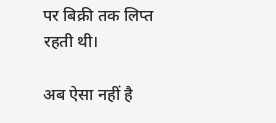पर बिक्री तक लिप्त रहती थी।

अब ऐसा नहीं है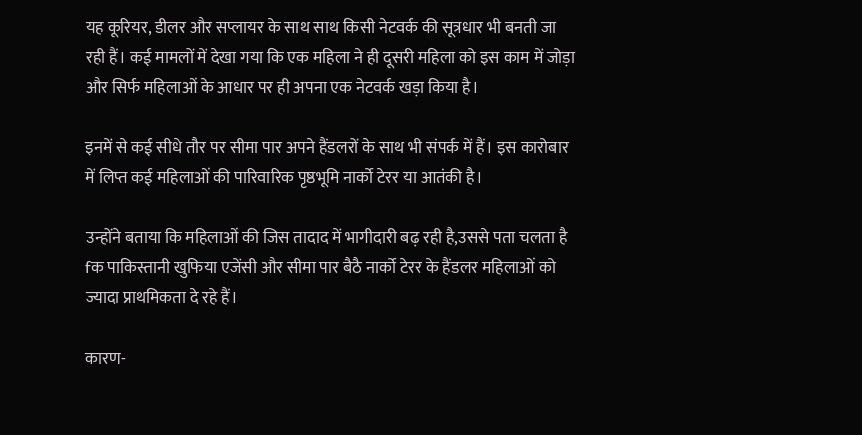यह कूरियर, डीलर और सप्लायर के साथ साथ किसी नेटवर्क की सूत्रधार भी बनती जा रही हैं। कई मामलों में देखा गया कि एक महिला ने ही दूसरी महिला को इस काम में जोड़ा और सिर्फ महिलाओं के आधार पर ही अपना एक नेटवर्क खड़ा किया है।

इनमें से कई सीधे तौर पर सीमा पार अपने हैंडलरों के साथ भी संपर्क में हैं। इस कारोबार में लिप्त कई महिलाओं की पारिवारिक पृष्ठभूमि नार्को टेरर या आतंकी है।

उन्होंने बताया कि महिलाओं की जिस तादाद में भागीदारी बढ़ रही है,उससे पता चलता है fक पाकिस्तानी खुफिया एजेंसी और सीमा पार बैठै नार्को टेरर के हैंडलर महिलाओं को ज्यादा प्राथमिकता दे रहे हैं।

कारण-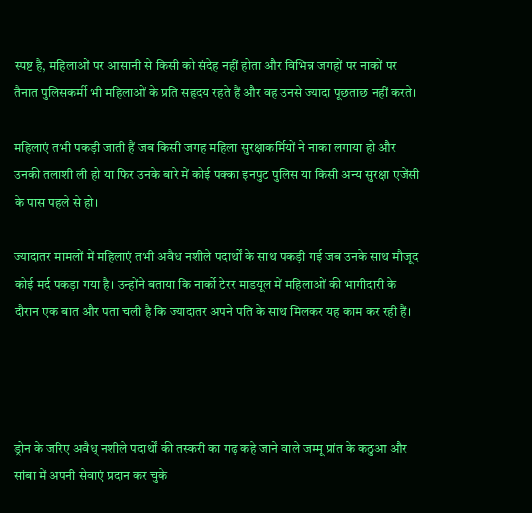स्पष्ट है, महिलाओं पर आसानी से किसी को संदेह नहीं होता और विभिन्न जगहों पर नाकों पर तैनात पुलिसकर्मी भी महिलाओं के प्रति सहृदय रहते हैं और वह उनसे ज्यादा पूछताछ नहीं करते।

महिलाएं तभी पकड़ी जाती हैं जब किसी जगह महिला सुरक्षाकर्मियों ने नाका लगाया हो और उनकी तलाशी ली हो या फिर उनके बारे में कोई पक्का इनपुट पुलिस या किसी अन्य सुरक्षा एजेंसी के पास पहले से हो।

ज्यादातर मामलों में महिलाएं तभी अवैध नशीले पदार्थों के साथ पकड़ी गई जब उनके साथ मौजूद कोई मर्द पकड़ा गया है। उन्होंने बताया कि नार्को टेरर माडयूल में महिलाओं की भागीदारी के दौरान एक बात और पता चली है कि ज्यादातर अपने पति के साथ मिलकर यह काम कर रही हैं।




ड्रोन के जरिए अवैध् नशीले पदार्थों की तस्करी का गढ़ कहे जाने वाले जम्मू प्रांत के कठुआ और सांबा में अपनी सेवाएं प्रदान कर चुके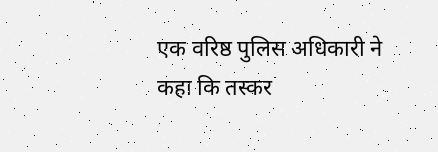एक वरिष्ठ पुलिस अधिकारी ने कहा कि तस्कर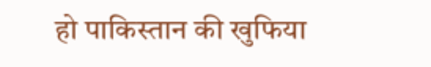हो पाकिस्तान की खुफिया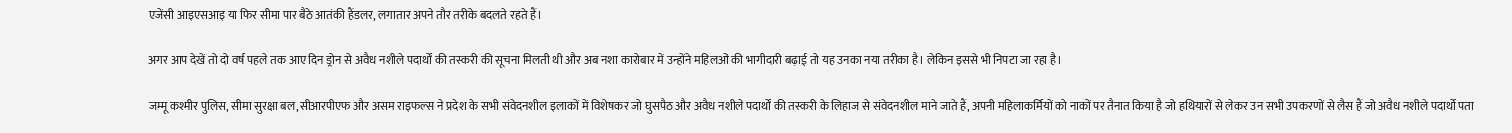एजेंसी आइएसआइ या फिर सीमा पार बैठे आतंकी हैंडलर, लगातार अपने तौर तरीके बदलते रहते हैं।

अगर आप देखें तो दो वर्ष पहले तक आए दिन ड्रोन से अवैध नशीले पदार्थों की तस्करी की सूचना मिलती थी और अब नशा कारोबार में उन्होंने महिलओं की भागीदारी बढ़ाई तो यह उनका नया तरीका है। लेकिन इससे भी निपटा जा रहा है।

जम्मू कश्मीर पुलिस, सीमा सुरक्षा बल,सीआरपीएफ और असम राइफल्स ने प्रदेश के सभी संवेदनशील इलाकों में विशेषकर जो घुसपैठ और अवैध नशीले पदार्थों की तस्करी के लिहाज से संवेदनशील माने जाते हैं, अपनी महिलाकर्मियों को नाकों पर तैनात किया है जो हथियारों से लेकर उन सभी उपकरणों से लैस हैं जो अवैध नशीले पदार्थो पता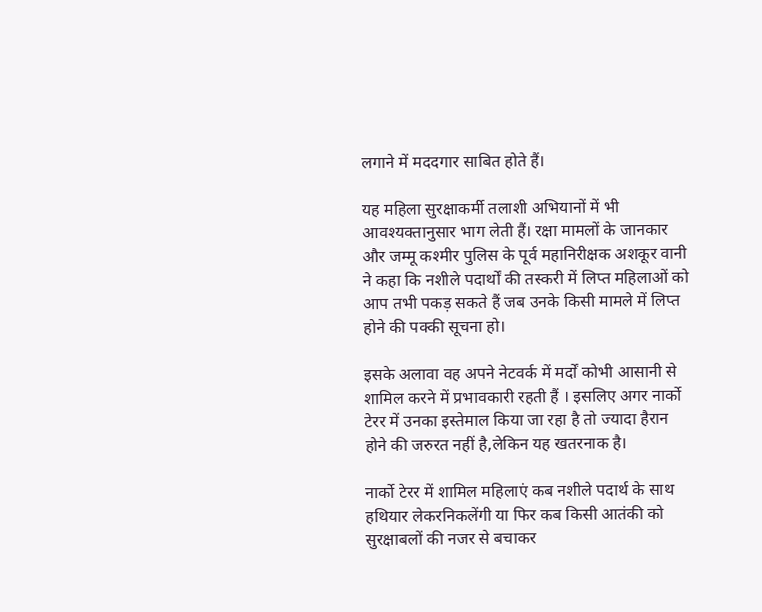लगाने में मददगार साबित होते हैं।

यह महिला सुरक्षाकर्मी तलाशी अभियानों में भी आवश्यक्तानुसार भाग लेती हैं। रक्षा मामलों के जानकार और जम्मू कश्मीर पुलिस के पूर्व महानिरीक्षक अशकूर वानी ने कहा कि नशीले पदार्थों की तस्करी में लिप्त महिलाओं को आप तभी पकड़ सकते हैं जब उनके किसी मामले में लिप्त होने की पक्की सूचना हो।

इसके अलावा वह अपने नेटवर्क में मर्दों कोभी आसानी से शामिल करने में प्रभावकारी रहती हैं । इसलिए अगर नार्को टेरर में उनका इस्तेमाल किया जा रहा है तो ज्यादा हैरान होने की जरुरत नहीं है,लेकिन यह खतरनाक है।

नार्को टेरर में शामिल महिलाएं कब नशीले पदार्थ के साथ हथियार लेकरनिकलेंगी या फिर कब किसी आतंकी को सुरक्षाबलों की नजर से बचाकर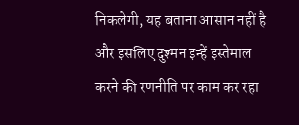निकलेगी, यह बताना आसान नहीं है और इसलिए दुश्मन इन्हें इस्तेमाल करने की रणनीति पर काम कर रहा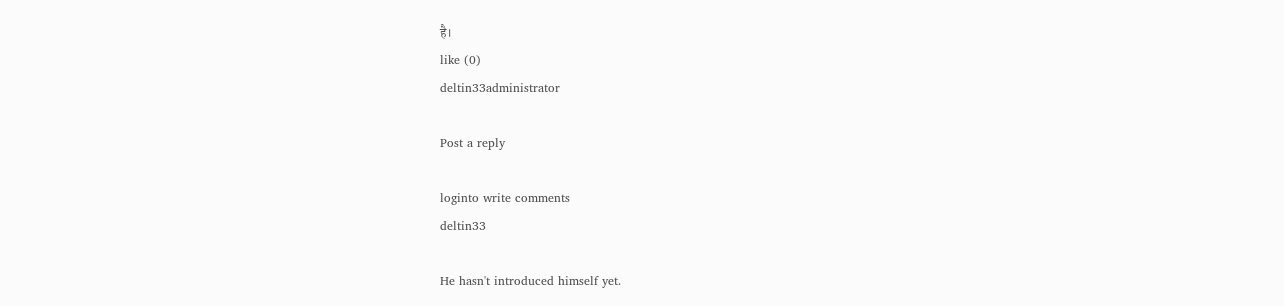है।
like (0)
deltin33administrator

Post a reply

loginto write comments
deltin33

He hasn't introduced himself yet.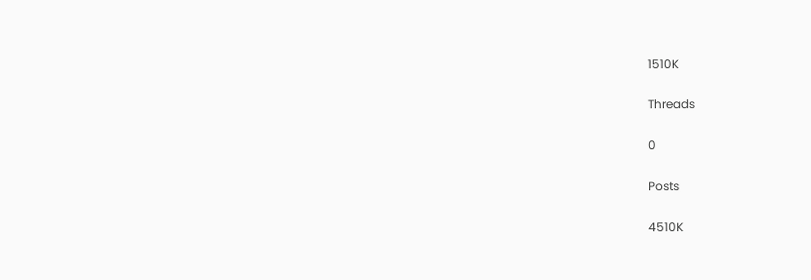1510K

Threads

0

Posts

4510K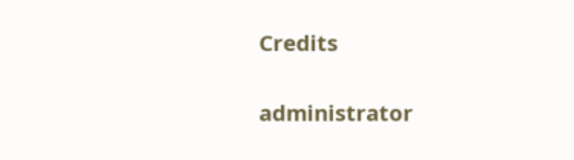Credits

administrator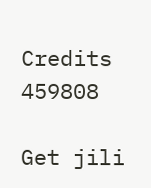Credits
459808

Get jili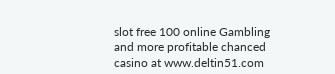slot free 100 online Gambling and more profitable chanced casino at www.deltin51.com